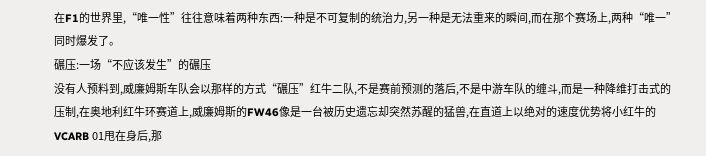在F1的世界里,“唯一性”往往意味着两种东西:一种是不可复制的统治力,另一种是无法重来的瞬间,而在那个赛场上,两种“唯一”同时爆发了。
碾压:一场“不应该发生”的碾压
没有人预料到,威廉姆斯车队会以那样的方式“碾压”红牛二队,不是赛前预测的落后,不是中游车队的缠斗,而是一种降维打击式的压制,在奥地利红牛环赛道上,威廉姆斯的FW46像是一台被历史遗忘却突然苏醒的猛兽,在直道上以绝对的速度优势将小红牛的VCARB 01甩在身后,那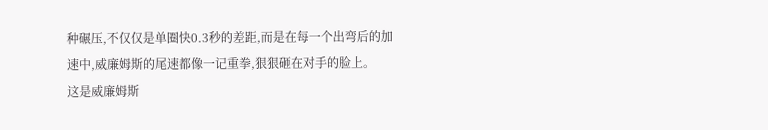种碾压,不仅仅是单圈快0.3秒的差距,而是在每一个出弯后的加速中,威廉姆斯的尾速都像一记重拳,狠狠砸在对手的脸上。
这是威廉姆斯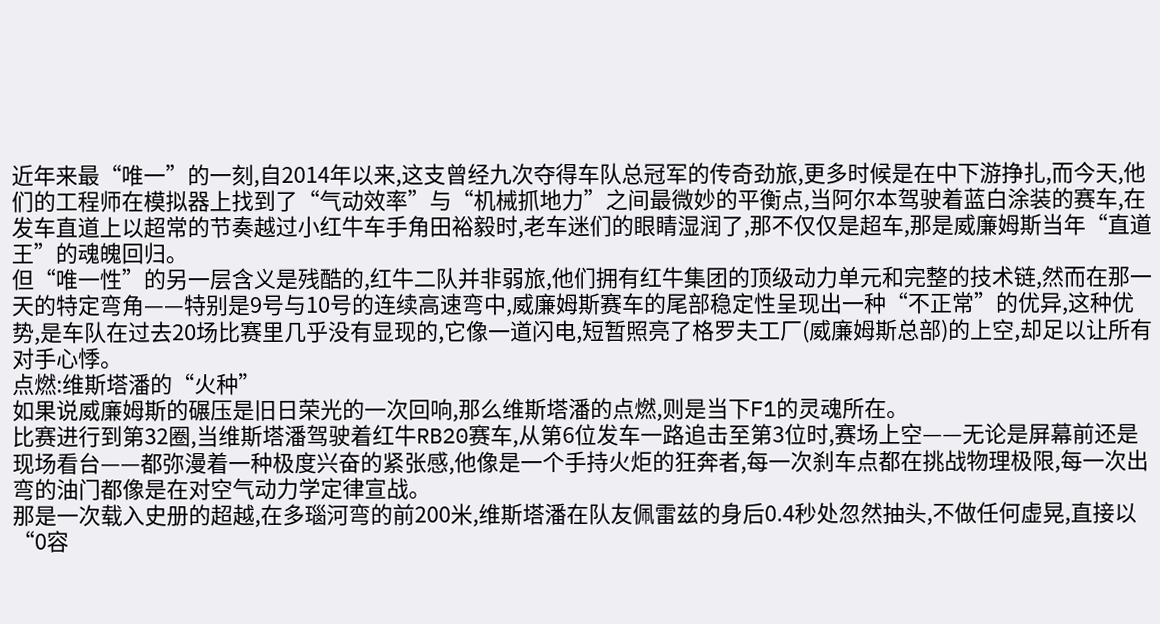近年来最“唯一”的一刻,自2014年以来,这支曾经九次夺得车队总冠军的传奇劲旅,更多时候是在中下游挣扎,而今天,他们的工程师在模拟器上找到了“气动效率”与“机械抓地力”之间最微妙的平衡点,当阿尔本驾驶着蓝白涂装的赛车,在发车直道上以超常的节奏越过小红牛车手角田裕毅时,老车迷们的眼睛湿润了,那不仅仅是超车,那是威廉姆斯当年“直道王”的魂魄回归。
但“唯一性”的另一层含义是残酷的,红牛二队并非弱旅,他们拥有红牛集团的顶级动力单元和完整的技术链,然而在那一天的特定弯角——特别是9号与10号的连续高速弯中,威廉姆斯赛车的尾部稳定性呈现出一种“不正常”的优异,这种优势,是车队在过去20场比赛里几乎没有显现的,它像一道闪电,短暂照亮了格罗夫工厂(威廉姆斯总部)的上空,却足以让所有对手心悸。
点燃:维斯塔潘的“火种”
如果说威廉姆斯的碾压是旧日荣光的一次回响,那么维斯塔潘的点燃,则是当下F1的灵魂所在。
比赛进行到第32圈,当维斯塔潘驾驶着红牛RB20赛车,从第6位发车一路追击至第3位时,赛场上空——无论是屏幕前还是现场看台——都弥漫着一种极度兴奋的紧张感,他像是一个手持火炬的狂奔者,每一次刹车点都在挑战物理极限,每一次出弯的油门都像是在对空气动力学定律宣战。
那是一次载入史册的超越,在多瑙河弯的前200米,维斯塔潘在队友佩雷兹的身后0.4秒处忽然抽头,不做任何虚晃,直接以“0容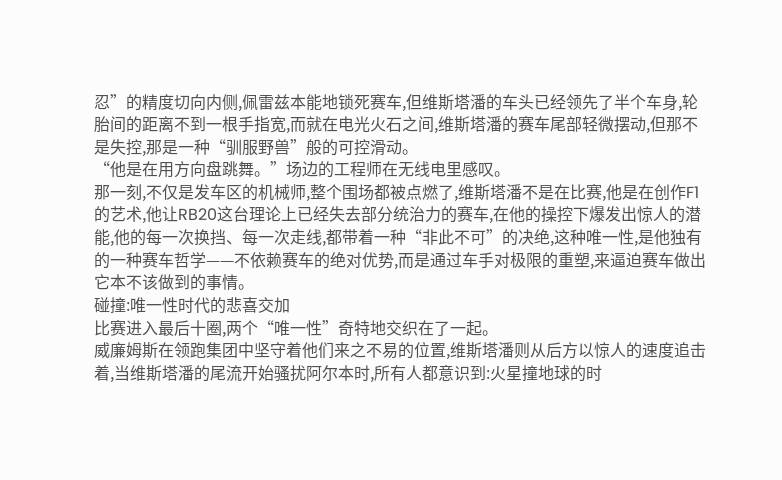忍”的精度切向内侧,佩雷兹本能地锁死赛车,但维斯塔潘的车头已经领先了半个车身,轮胎间的距离不到一根手指宽,而就在电光火石之间,维斯塔潘的赛车尾部轻微摆动,但那不是失控,那是一种“驯服野兽”般的可控滑动。
“他是在用方向盘跳舞。”场边的工程师在无线电里感叹。
那一刻,不仅是发车区的机械师,整个围场都被点燃了,维斯塔潘不是在比赛,他是在创作F1的艺术,他让RB20这台理论上已经失去部分统治力的赛车,在他的操控下爆发出惊人的潜能,他的每一次换挡、每一次走线,都带着一种“非此不可”的决绝,这种唯一性,是他独有的一种赛车哲学——不依赖赛车的绝对优势,而是通过车手对极限的重塑,来逼迫赛车做出它本不该做到的事情。
碰撞:唯一性时代的悲喜交加
比赛进入最后十圈,两个“唯一性”奇特地交织在了一起。
威廉姆斯在领跑集团中坚守着他们来之不易的位置,维斯塔潘则从后方以惊人的速度追击着,当维斯塔潘的尾流开始骚扰阿尔本时,所有人都意识到:火星撞地球的时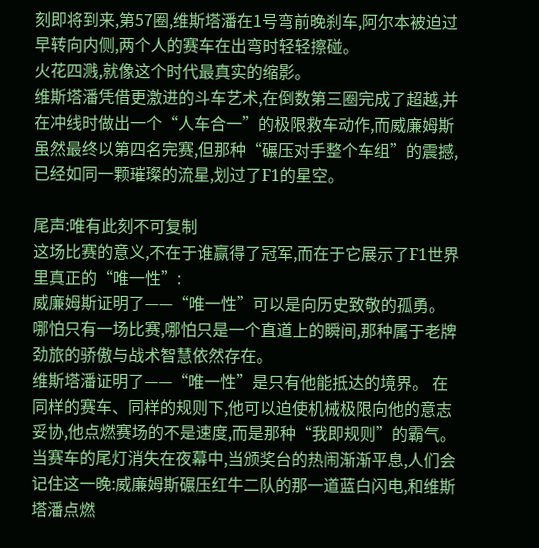刻即将到来,第57圈,维斯塔潘在1号弯前晚刹车,阿尔本被迫过早转向内侧,两个人的赛车在出弯时轻轻擦碰。
火花四溅,就像这个时代最真实的缩影。
维斯塔潘凭借更激进的斗车艺术,在倒数第三圈完成了超越,并在冲线时做出一个“人车合一”的极限救车动作,而威廉姆斯虽然最终以第四名完赛,但那种“碾压对手整个车组”的震撼,已经如同一颗璀璨的流星,划过了F1的星空。

尾声:唯有此刻不可复制
这场比赛的意义,不在于谁赢得了冠军,而在于它展示了F1世界里真正的“唯一性”:
威廉姆斯证明了——“唯一性”可以是向历史致敬的孤勇。 哪怕只有一场比赛,哪怕只是一个直道上的瞬间,那种属于老牌劲旅的骄傲与战术智慧依然存在。
维斯塔潘证明了——“唯一性”是只有他能抵达的境界。 在同样的赛车、同样的规则下,他可以迫使机械极限向他的意志妥协,他点燃赛场的不是速度,而是那种“我即规则”的霸气。
当赛车的尾灯消失在夜幕中,当颁奖台的热闹渐渐平息,人们会记住这一晚:威廉姆斯碾压红牛二队的那一道蓝白闪电,和维斯塔潘点燃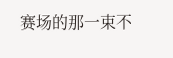赛场的那一束不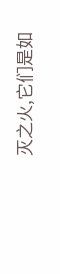灭之火,它们是如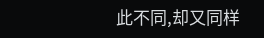此不同,却又同样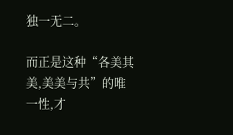独一无二。

而正是这种“各美其美,美美与共”的唯一性,才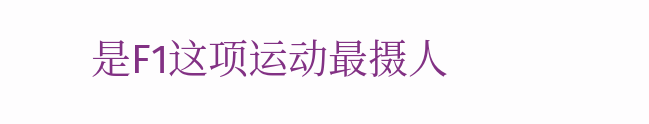是F1这项运动最摄人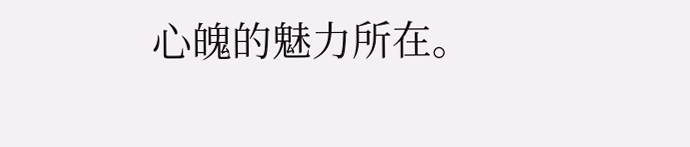心魄的魅力所在。